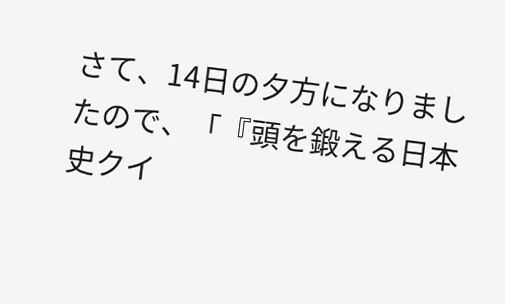さて、14日の夕方になりましたので、「『頭を鍛える日本史クイ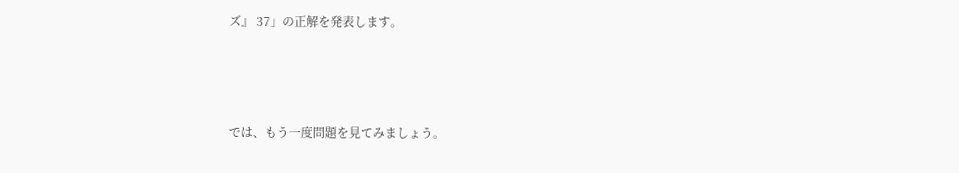ズ』 37」の正解を発表します。





では、もう一度問題を見てみましょう。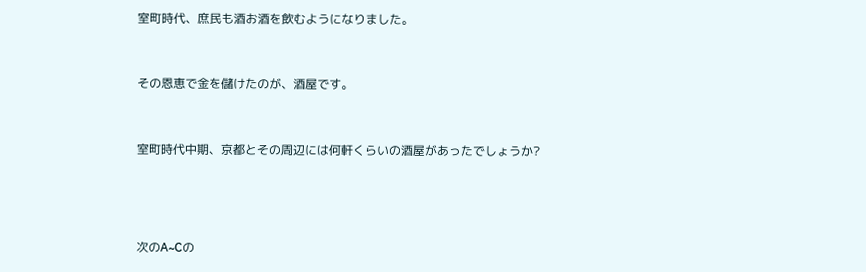室町時代、庶民も酒お酒を飲むようになりました。



その恩恵で金を儲けたのが、酒屋です。



室町時代中期、京都とその周辺には何軒くらいの酒屋があったでしょうか?





次のA~Cの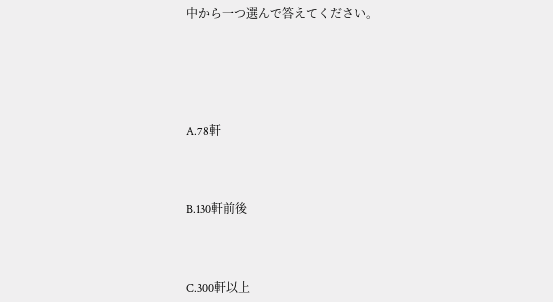中から一つ選んで答えてください。





A.78軒



B.130軒前後



C.300軒以上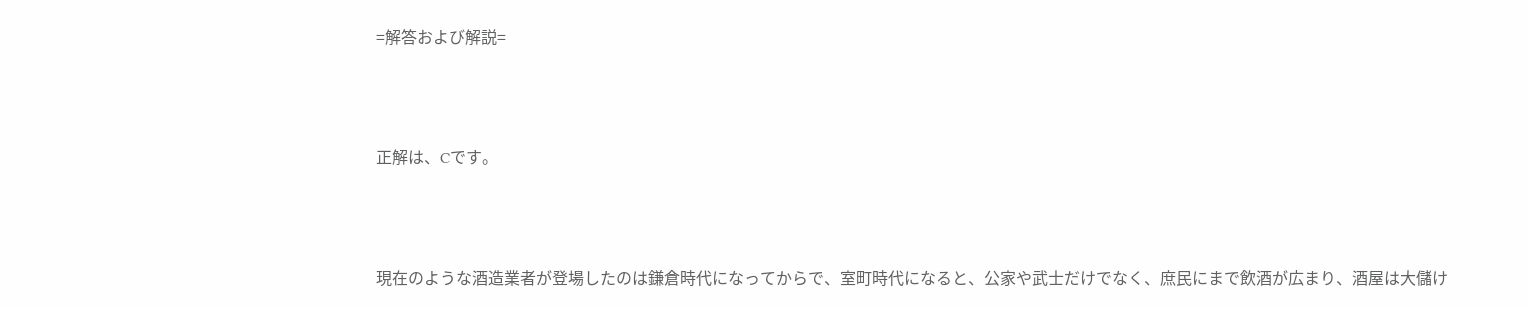=解答および解説=



正解は、Cです。



現在のような酒造業者が登場したのは鎌倉時代になってからで、室町時代になると、公家や武士だけでなく、庶民にまで飲酒が広まり、酒屋は大儲け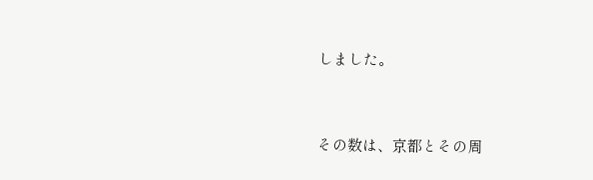しました。



その数は、京都とその周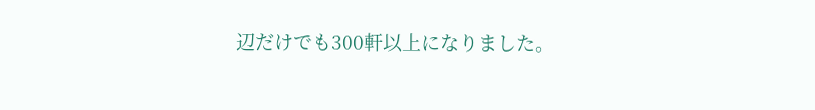辺だけでも300軒以上になりました。